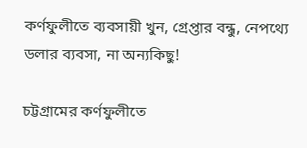কর্ণফুলীতে ব্যবসায়ী খুন, গ্রেপ্তার বন্ধু, নেপথ্যে ডলার ব্যবসা, না অন্যকিছু!

চট্টগ্রামের কর্ণফুলীতে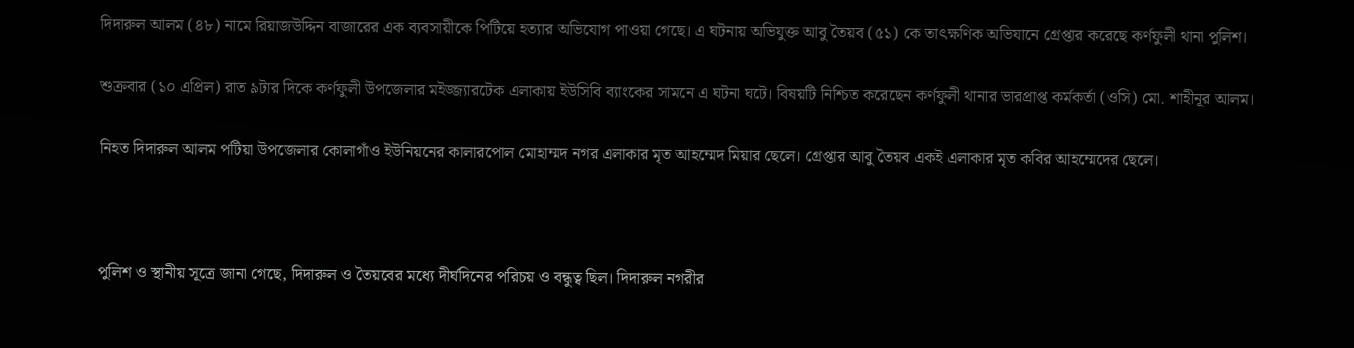দিদারুল আলম (৪৮) নামে রিয়াজউদ্দিন বাজারের এক ব্যবসায়ীকে পিটিয়ে হত্যার অভিযোগ পাওয়া গেছে। এ ঘটনায় অভিযুক্ত আবু তৈয়ব (৫১) কে তাৎক্ষণিক অভিযানে গ্রেপ্তার করেছে কর্ণফুলী থানা পুলিশ।

শুক্রবার (১০ এপ্রিল) রাত ৯টার দিকে কর্ণফুলী উপজেলার মইজ্জ্যারটেক এলাকায় ইউসিবি ব্যাংকের সামনে এ ঘটনা ঘটে। বিষয়টি নিশ্চিত করেছেন কর্ণফুলী থানার ভারপ্রাপ্ত কর্মকর্তা (ওসি) মো. শাহীনূর আলম।

নিহত দিদারুল আলম পটিয়া উপজেলার কোলাগাঁও ইউনিয়নের কালারপোল মোহাম্মদ নগর এলাকার মৃত আহম্মেদ মিয়ার ছেলে। গ্রেপ্তার আবু তৈয়ব একই এলাকার মৃত কবির আহম্মেদের ছেলে।



পুলিশ ও স্থানীয় সূত্রে জানা গেছে, দিদারুল ও তৈয়বের মধ্যে দীর্ঘদিনের পরিচয় ও বন্ধুত্ব ছিল। দিদারুল নগরীর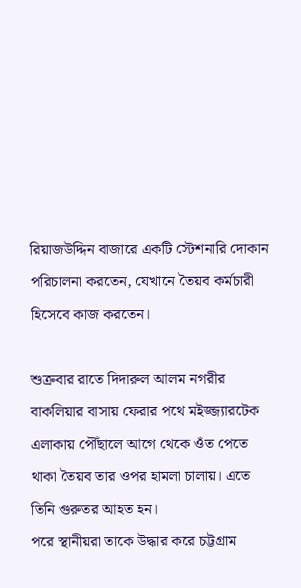রিয়াজউদ্দিন বাজারে একটি স্টেশনারি দোকান পরিচালনা করতেন, যেখানে তৈয়ব কর্মচারী হিসেবে কাজ করতেন।

শুক্রবার রাতে দিদারুল আলম নগরীর বাকলিয়ার বাসায় ফেরার পথে মইজ্জ্যারটেক এলাকায় পৌঁছালে আগে থেকে ওঁত পেতে থাকা তৈয়ব তার ওপর হামলা চালায়। এতে তিনি গুরুতর আহত হন।
পরে স্থানীয়রা তাকে উদ্ধার করে চট্টগ্রাম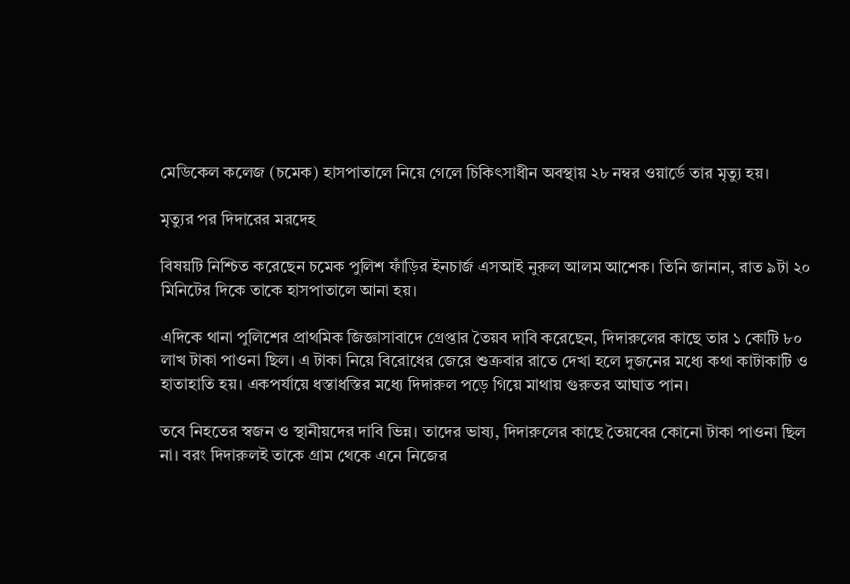মেডিকেল কলেজ (চমেক) হাসপাতালে নিয়ে গেলে চিকিৎসাধীন অবস্থায় ২৮ নম্বর ওয়ার্ডে তার মৃত্যু হয়।

মৃত্যুর পর দিদারের মরদেহ

বিষয়টি নিশ্চিত করেছেন চমেক পুলিশ ফাঁড়ির ইনচার্জ এসআই নুরুল আলম আশেক। তিনি জানান, রাত ৯টা ২০ মিনিটের দিকে তাকে হাসপাতালে আনা হয়।

এদিকে থানা পুলিশের প্রাথমিক জিজ্ঞাসাবাদে গ্রেপ্তার তৈয়ব দাবি করেছেন, দিদারুলের কাছে তার ১ কোটি ৮০ লাখ টাকা পাওনা ছিল। এ টাকা নিয়ে বিরোধের জেরে শুক্রবার রাতে দেখা হলে দুজনের মধ্যে কথা কাটাকাটি ও হাতাহাতি হয়। একপর্যায়ে ধস্তাধস্তির মধ্যে দিদারুল পড়ে গিয়ে মাথায় গুরুতর আঘাত পান।

তবে নিহতের স্বজন ও স্থানীয়দের দাবি ভিন্ন। তাদের ভাষ্য, দিদারুলের কাছে তৈয়বের কোনো টাকা পাওনা ছিল না। বরং দিদারুলই তাকে গ্রাম থেকে এনে নিজের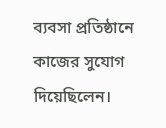ব্যবসা প্রতিষ্ঠানে কাজের সুযোগ দিয়েছিলেন।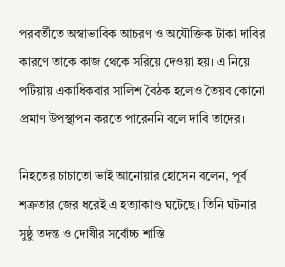পরবর্তীতে অস্বাভাবিক আচরণ ও অযৌক্তিক টাকা দাবির কারণে তাকে কাজ থেকে সরিয়ে দেওয়া হয়। এ নিয়ে পটিয়ায় একাধিকবার সালিশ বৈঠক হলেও তৈয়ব কোনো প্রমাণ উপস্থাপন করতে পারেননি বলে দাবি তাদের।

নিহতের চাচাতো ভাই আনোয়ার হোসেন বলেন, পূর্ব শত্রুতার জের ধরেই এ হত্যাকাণ্ড ঘটেছে। তিনি ঘটনার সুষ্ঠু তদন্ত ও দোষীর সর্বোচ্চ শাস্তি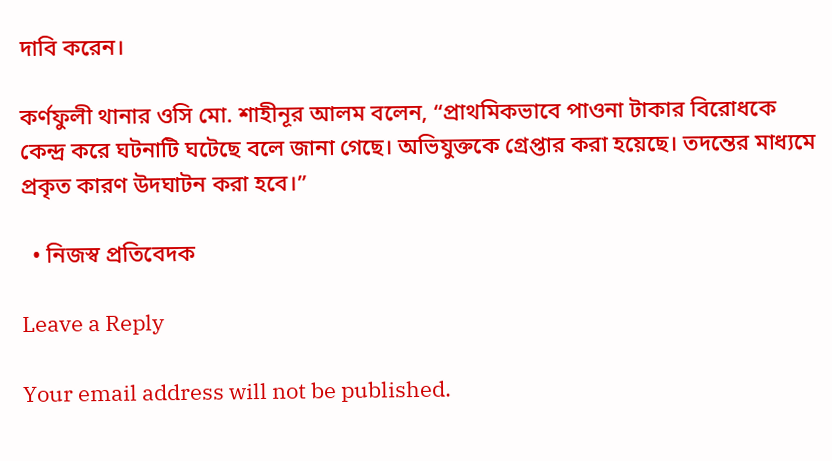দাবি করেন।

কর্ণফুলী থানার ওসি মো. শাহীনূর আলম বলেন, “প্রাথমিকভাবে পাওনা টাকার বিরোধকে কেন্দ্র করে ঘটনাটি ঘটেছে বলে জানা গেছে। অভিযুক্তকে গ্রেপ্তার করা হয়েছে। তদন্তের মাধ্যমে প্রকৃত কারণ উদঘাটন করা হবে।”

  • নিজস্ব প্রতিবেদক

Leave a Reply

Your email address will not be published.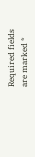Required fields are marked *